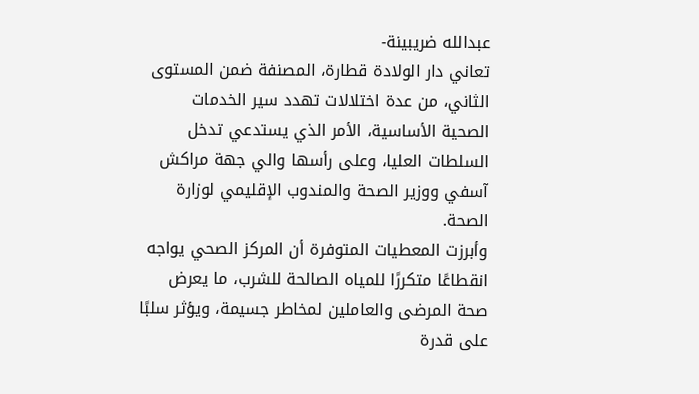عبدالله ضريبينة-
تعاني دار الولادة قطارة، المصنفة ضمن المستوى الثاني، من عدة اختلالات تهدد سير الخدمات الصحية الأساسية، الأمر الذي يستدعي تدخل السلطات العليا، وعلى رأسها والي جهة مراكش آسفي ووزير الصحة والمندوب الإقليمي لوزارة الصحة.
وأبرزت المعطيات المتوفرة أن المركز الصحي يواجه انقطاعًا متكررًا للمياه الصالحة للشرب، ما يعرض صحة المرضى والعاملين لمخاطر جسيمة، ويؤثر سلبًا على قدرة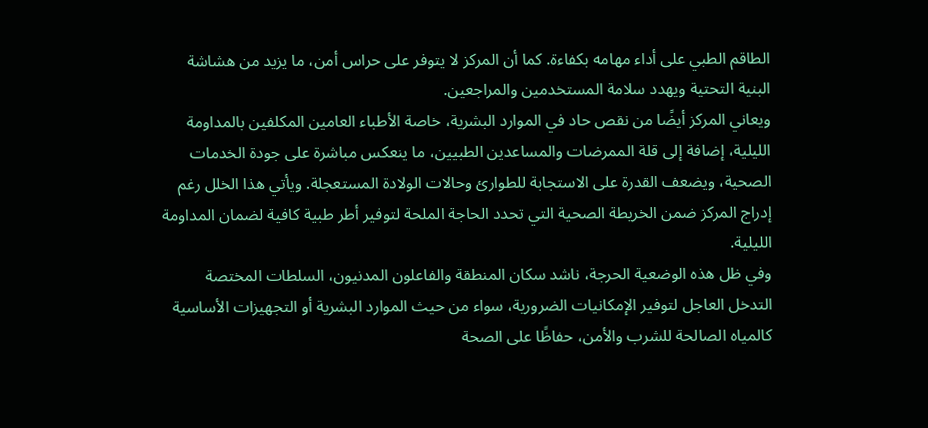الطاقم الطبي على أداء مهامه بكفاءة. كما أن المركز لا يتوفر على حراس أمن، ما يزيد من هشاشة البنية التحتية ويهدد سلامة المستخدمين والمراجعين.
ويعاني المركز أيضًا من نقص حاد في الموارد البشرية، خاصة الأطباء العامين المكلفين بالمداومة الليلية، إضافة إلى قلة الممرضات والمساعدين الطبيين، ما ينعكس مباشرة على جودة الخدمات الصحية، ويضعف القدرة على الاستجابة للطوارئ وحالات الولادة المستعجلة. ويأتي هذا الخلل رغم إدراج المركز ضمن الخريطة الصحية التي تحدد الحاجة الملحة لتوفير أطر طبية كافية لضمان المداومة الليلية.
وفي ظل هذه الوضعية الحرجة، ناشد سكان المنطقة والفاعلون المدنيون، السلطات المختصة التدخل العاجل لتوفير الإمكانيات الضرورية، سواء من حيث الموارد البشرية أو التجهيزات الأساسية كالمياه الصالحة للشرب والأمن، حفاظًا على الصحة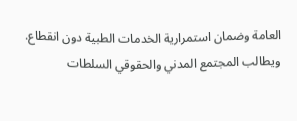العامة وضمان استمرارية الخدمات الطبية دون انقطاع.
ويطالب المجتمع المدني والحقوقي السلطات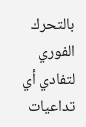بالتحرك الفوري لتفادي أي تداعيات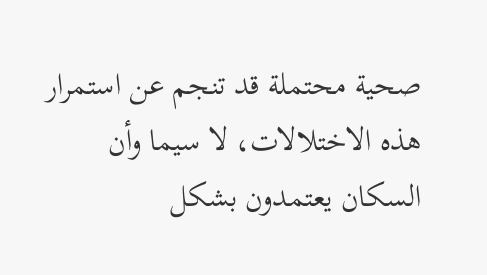صحية محتملة قد تنجم عن استمرار هذه الاختلالات، لا سيما وأن السكان يعتمدون بشكل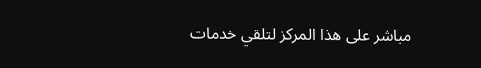مباشر على هذا المركز لتلقي خدمات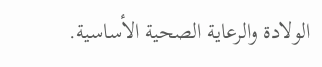الولادة والرعاية الصحية الأساسية.